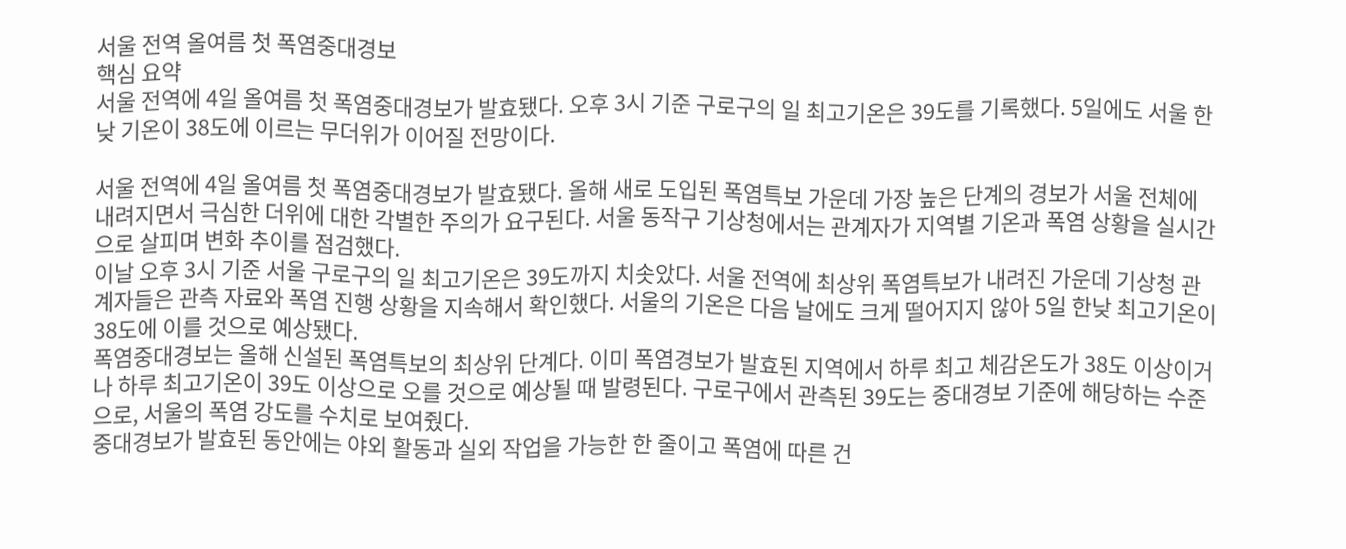서울 전역 올여름 첫 폭염중대경보
핵심 요약
서울 전역에 4일 올여름 첫 폭염중대경보가 발효됐다. 오후 3시 기준 구로구의 일 최고기온은 39도를 기록했다. 5일에도 서울 한낮 기온이 38도에 이르는 무더위가 이어질 전망이다.

서울 전역에 4일 올여름 첫 폭염중대경보가 발효됐다. 올해 새로 도입된 폭염특보 가운데 가장 높은 단계의 경보가 서울 전체에 내려지면서 극심한 더위에 대한 각별한 주의가 요구된다. 서울 동작구 기상청에서는 관계자가 지역별 기온과 폭염 상황을 실시간으로 살피며 변화 추이를 점검했다.
이날 오후 3시 기준 서울 구로구의 일 최고기온은 39도까지 치솟았다. 서울 전역에 최상위 폭염특보가 내려진 가운데 기상청 관계자들은 관측 자료와 폭염 진행 상황을 지속해서 확인했다. 서울의 기온은 다음 날에도 크게 떨어지지 않아 5일 한낮 최고기온이 38도에 이를 것으로 예상됐다.
폭염중대경보는 올해 신설된 폭염특보의 최상위 단계다. 이미 폭염경보가 발효된 지역에서 하루 최고 체감온도가 38도 이상이거나 하루 최고기온이 39도 이상으로 오를 것으로 예상될 때 발령된다. 구로구에서 관측된 39도는 중대경보 기준에 해당하는 수준으로, 서울의 폭염 강도를 수치로 보여줬다.
중대경보가 발효된 동안에는 야외 활동과 실외 작업을 가능한 한 줄이고 폭염에 따른 건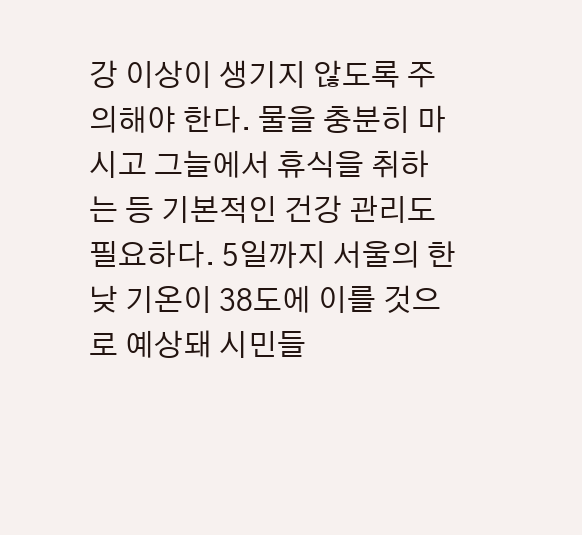강 이상이 생기지 않도록 주의해야 한다. 물을 충분히 마시고 그늘에서 휴식을 취하는 등 기본적인 건강 관리도 필요하다. 5일까지 서울의 한낮 기온이 38도에 이를 것으로 예상돼 시민들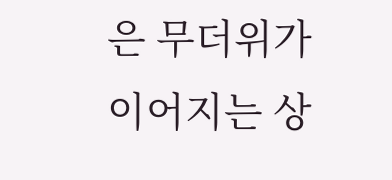은 무더위가 이어지는 상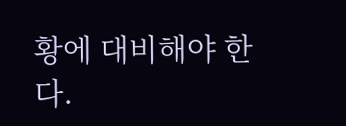황에 대비해야 한다.